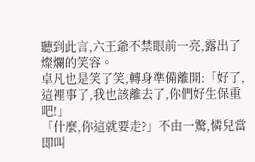聽到此言,六王爺不禁眼前一亮,露出了燦爛的笑容。
卓凡也是笑了笑,轉身準備離開:「好了,這裡事了,我也該離去了,你們好生保重吧!」
「什麼,你這就要走?」不由一驚,憐兒當即叫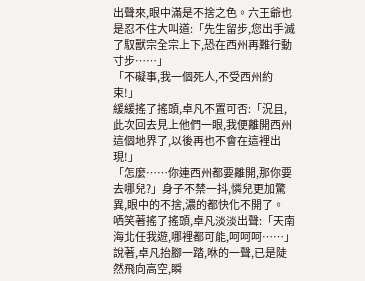出聲來,眼中滿是不捨之色。六王爺也是忍不住大叫道:「先生留步,您出手滅了馭獸宗全宗上下,恐在西州再難行動寸步……」
「不礙事,我一個死人,不受西州約束!」
緩緩搖了搖頭,卓凡不置可否:「況且,此次回去見上他們一眼,我便離開西州這個地界了,以後再也不會在這裡出現!」
「怎麼……你連西州都要離開,那你要去哪兒?」身子不禁一抖,憐兒更加驚異,眼中的不捨,濃的都快化不開了。
哂笑著搖了搖頭,卓凡淡淡出聲:「天南海北任我遊,哪裡都可能,呵呵呵……」
說著,卓凡抬腳一踏,咻的一聲,已是陡然飛向高空,瞬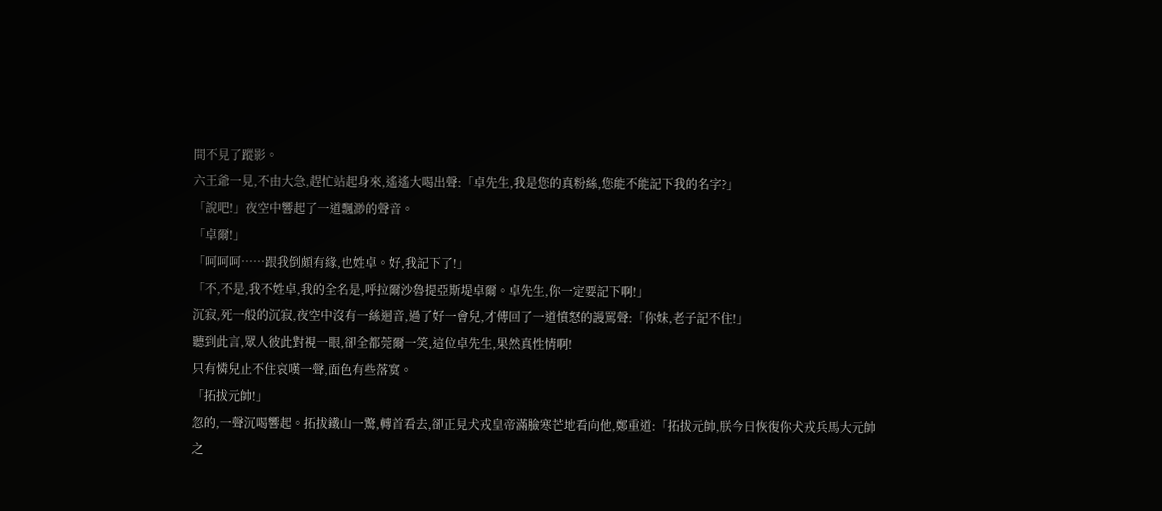間不見了蹤影。
六王爺一見,不由大急,趕忙站起身來,遙遙大喝出聲:「卓先生,我是您的真粉絲,您能不能記下我的名字?」
「說吧!」夜空中響起了一道飄渺的聲音。
「卓爾!」
「呵呵呵……跟我倒頗有緣,也姓卓。好,我記下了!」
「不,不是,我不姓卓,我的全名是,呼拉爾沙魯提亞斯堤卓爾。卓先生,你一定要記下啊!」
沉寂,死一般的沉寂,夜空中沒有一絲迴音,過了好一會兒,才傳回了一道憤怒的謾罵聲:「你妹,老子記不住!」
聽到此言,眾人彼此對視一眼,卻全都莞爾一笑,這位卓先生,果然真性情啊!
只有憐兒止不住哀嘆一聲,面色有些落寞。
「拓拔元帥!」
忽的,一聲沉喝響起。拓拔鐵山一驚,轉首看去,卻正見犬戎皇帝滿臉寒芒地看向他,鄭重道:「拓拔元帥,朕今日恢復你犬戎兵馬大元帥之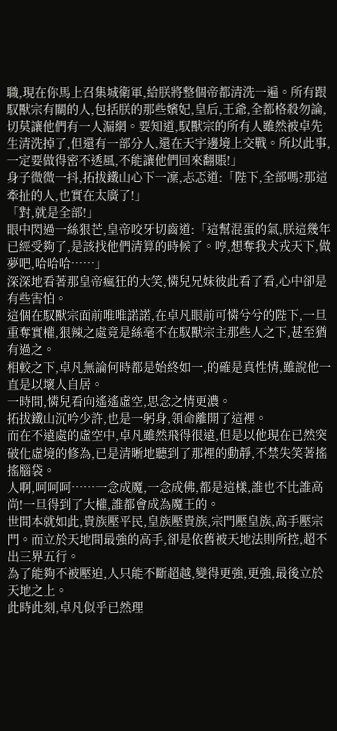職,現在你馬上召集城衛軍,給朕將整個帝都清洗一遍。所有跟馭獸宗有關的人,包括朕的那些嬪妃,皇后,王爺,全都格殺勿論,切莫讓他們有一人漏網。要知道,馭獸宗的所有人雖然被卓先生清洗掉了,但還有一部分人,還在天宇邊境上交戰。所以此事,一定要做得密不透風,不能讓他們回來翻賬!」
身子微微一抖,拓拔鐵山心下一凜,忐忑道:「陛下,全部嗎?那這牽扯的人,也實在太廣了!」
「對,就是全部!」
眼中閃過一絲狠芒,皇帝咬牙切齒道:「這幫混蛋的氣,朕這幾年已經受夠了,是該找他們清算的時候了。哼,想奪我犬戎天下,做夢吧,哈哈哈……」
深深地看著那皇帝瘋狂的大笑,憐兒兄妹彼此看了看,心中卻是有些害怕。
這個在馭獸宗面前唯唯諾諾,在卓凡眼前可憐兮兮的陛下,一旦重奪實權,狠辣之處竟是絲毫不在馭獸宗主那些人之下,甚至猶有過之。
相較之下,卓凡無論何時都是始終如一,的確是真性情,雖說他一直是以壞人自居。
一時間,憐兒看向遙遙虛空,思念之情更濃。
拓拔鐵山沉吟少許,也是一躬身,領命離開了這裡。
而在不遠處的虛空中,卓凡雖然飛得很遠,但是以他現在已然突破化虛境的修為,已是清晰地聽到了那裡的動靜,不禁失笑著搖搖腦袋。
人啊,呵呵呵……一念成魔,一念成佛,都是這樣,誰也不比誰高尚!一旦得到了大權,誰都會成為魔王的。
世間本就如此,貴族壓平民,皇族壓貴族,宗門壓皇族,高手壓宗門。而立於天地間最強的高手,卻是依舊被天地法則所控,超不出三界五行。
為了能夠不被壓迫,人只能不斷超越,變得更強,更強,最後立於天地之上。
此時此刻,卓凡似乎已然理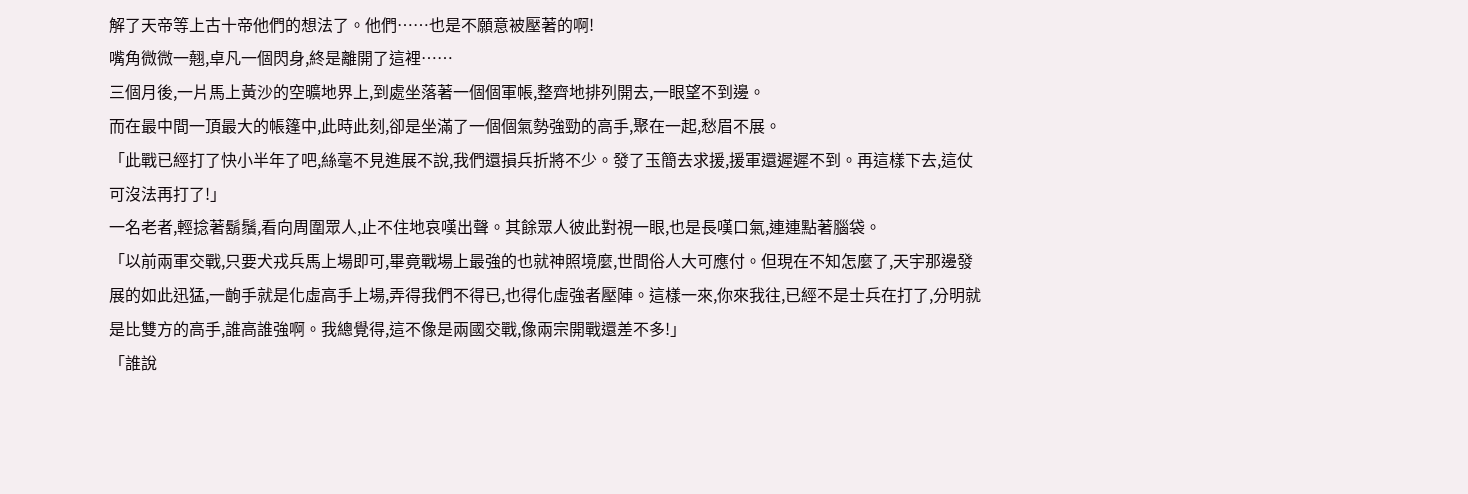解了天帝等上古十帝他們的想法了。他們……也是不願意被壓著的啊!
嘴角微微一翹,卓凡一個閃身,終是離開了這裡……
三個月後,一片馬上黃沙的空曠地界上,到處坐落著一個個軍帳,整齊地排列開去,一眼望不到邊。
而在最中間一頂最大的帳篷中,此時此刻,卻是坐滿了一個個氣勢強勁的高手,聚在一起,愁眉不展。
「此戰已經打了快小半年了吧,絲毫不見進展不說,我們還損兵折將不少。發了玉簡去求援,援軍還遲遲不到。再這樣下去,這仗可沒法再打了!」
一名老者,輕捻著鬍鬚,看向周圍眾人,止不住地哀嘆出聲。其餘眾人彼此對視一眼,也是長嘆口氣,連連點著腦袋。
「以前兩軍交戰,只要犬戎兵馬上場即可,畢竟戰場上最強的也就神照境麼,世間俗人大可應付。但現在不知怎麼了,天宇那邊發展的如此迅猛,一齣手就是化虛高手上場,弄得我們不得已,也得化虛強者壓陣。這樣一來,你來我往,已經不是士兵在打了,分明就是比雙方的高手,誰高誰強啊。我總覺得,這不像是兩國交戰,像兩宗開戰還差不多!」
「誰說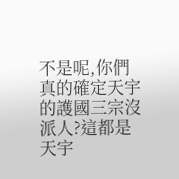不是呢,你們真的確定天宇的護國三宗沒派人?這都是天宇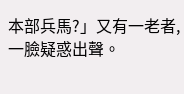本部兵馬?」又有一老者,一臉疑惑出聲。